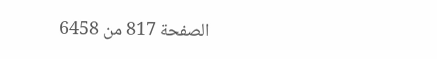الصفحة 817 من 6458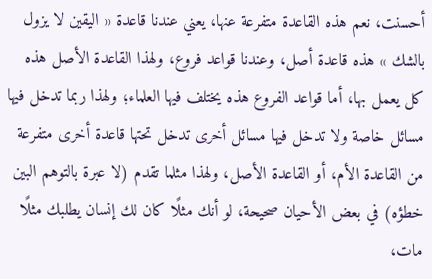أحسنت، نعم هذه القاعدة متفرعة عنها، يعني عندنا قاعدة « اليقين لا يزول بالشك » هذه قاعدة أصل، وعندنا قواعد فروع، ولهذا القاعدة الأصل هذه كل يعمل بها، أما قواعد الفروع هذه يختلف فيها العلماء؛ ولهذا ربما تدخل فيها مسائل خاصة ولا تدخل فيها مسائل أخرى تدخل تحتها قاعدة أخرى متفرعة من القاعدة الأم، أو القاعدة الأصل، ولهذا مثلما تقدم (لا عبرة بالتوهم البين خطؤه) في بعض الأحيان صحيحة، لو أنك مثلًا كان لك إنسان يطلبك مثلًا مات،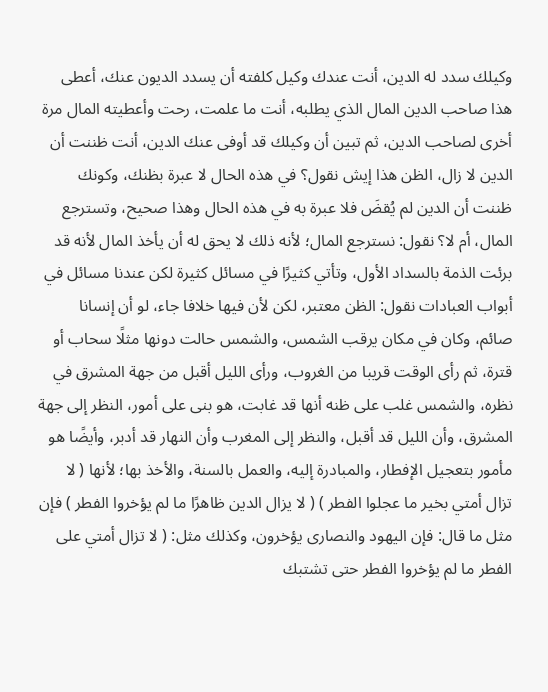وكيلك سدد له الدين، أنت عندك وكيل كلفته أن يسدد الديون عنك، أعطى هذا صاحب الدين المال الذي يطلبه، أنت ما علمت، رحت وأعطيته المال مرة أخرى لصاحب الدين، ثم تبين أن وكيلك قد أوفى عنك الدين، أنت ظننت أن الدين لا زال، الظن هذا إيش نقول؟ في هذه الحال لا عبرة بظنك، وكونك ظننت أن الدين لم يُقضَ فلا عبرة به في هذه الحال وهذا صحيح، وتسترجع المال، أم لا؟ نقول: نسترجع المال؛ لأنه ذلك لا يحق له أن يأخذ المال لأنه قد برئت الذمة بالسداد الأول، وتأتي كثيرًا في مسائل كثيرة لكن عندنا مسائل في أبواب العبادات نقول: الظن معتبر، لكن لأن فيها خلافا جاء، لو أن إنسانا صائم، وكان في مكان يرقب الشمس، والشمس حالت دونها مثلًا سحاب أو قترة، ثم رأى الوقت قريبا من الغروب، ورأى الليل أقبل من جهة المشرق في نظره، والشمس غلب على ظنه أنها قد غابت، هو بنى على أمور، النظر إلى جهة المشرق، وأن الليل قد أقبل، والنظر إلى المغرب وأن النهار قد أدبر، وأيضًا هو مأمور بتعجيل الإفطار، والمبادرة إليه، والعمل بالسنة، والأخذ بها؛ لأنها ( لا تزال أمتي بخير ما عجلوا الفطر ) ( لا يزال الدين ظاهرًا ما لم يؤخروا الفطر ) فإن مثل ما قال: فإن اليهود والنصارى يؤخرون، وكذلك مثل: ( لا تزال أمتي على الفطر ما لم يؤخروا الفطر حتى تشتبك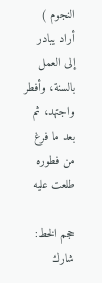النجوم ) أراد يبادر إلى العمل بالسنة، وأفطر واجتهد، ثم بعد ما فرغ من فطوره طلعت عليه

حجم الخط:
شارك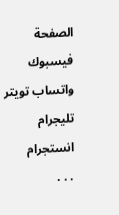الصفحة
فيسبوك واتساب تويتر تليجرام انستجرام
. . .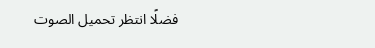فضلًا انتظر تحميل الصوت